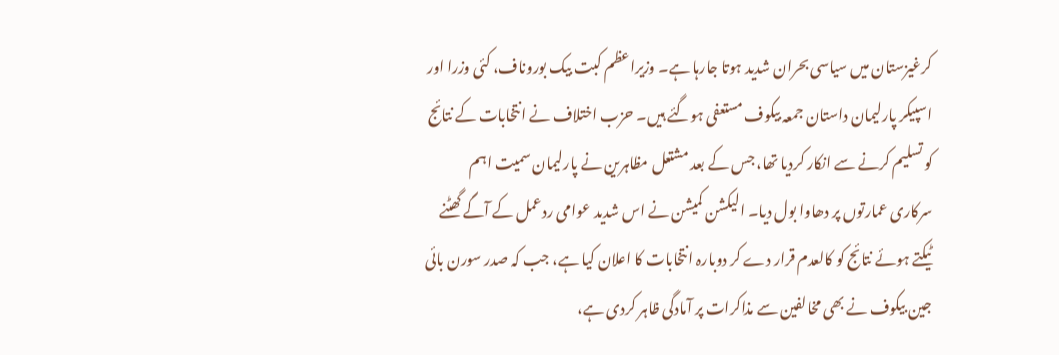کرغیزستان میں سیاسی بحران شدید ہوتا جارہا ہے۔ وزیراعظم کبت بیک بوروناف، کئی وزرا اور اسپیکر پارلیمان داستان جمعہ بیکوف مستعفی ہوگئے ہیں۔ حزب اختلاف نے انتخابات کے نتائج کو تسلیم کرنے سے انکار کردیا تھا، جس کے بعد مشتعل مظاہرین نے پارلیمان سمیت اہم سرکاری عمارتوں پر دھاوا بول دیا۔ الیکشن کمیشن نے اس شدید عوامی ردعمل کے آگے گھٹنے ٹیکتے ہوئے نتائج کو کالعدم قرار دے کر دوبارہ انتخابات کا اعلان کیا ہے، جب کہ صدر سورن بائی جین بیکوف نے بھی مخالفین سے مذاکرات پر آمادگی ظاہر کردی ہے،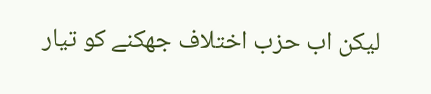لیکن اب حزب اختلاف جھکنے کو تیار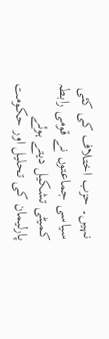نہیں۔ حزب اختلاف کی کئی سیاسی جماعتوں نے قومی رابطہ کمیٹی تشکیل دیتے ہوئے پارلیمان کی تحلیل اور حکومت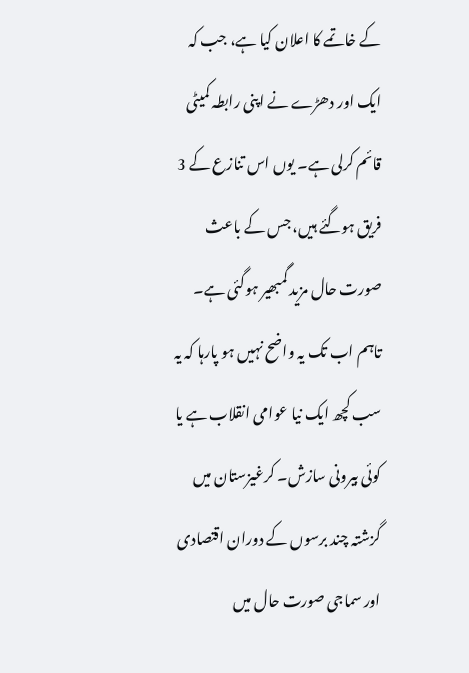کے خاتمے کا اعلان کیا ہے، جب کہ ایک اور دھڑے نے اپنی رابطہ کمیٹی قائم کرلی ہے۔ یوں اس تنازع کے 3 فریق ہوگئے ہیں، جس کے باعث صورت حال مزید گمبھیر ہوگئی ہے۔ تاہم اب تک یہ واضح نہیں ہو پارہا کہ یہ سب کچھ ایک نیا عوامی انقلاب ہے یا کوئی بیرونی سازش۔ کرغیزستان میں گزشتہ چند برسوں کے دوران اقتصادی اور سماجی صورت حال میں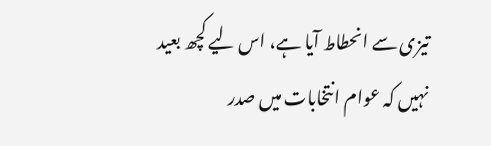تیزی سے انحطاط آیا ہے، اس لیے کچھ بعید نہیں کہ عوام انتخابات میں صدر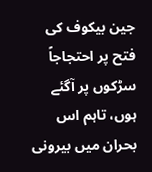جین بیکوف کی فتح پر احتجاجاً سڑکوں پر آگئے ہوں، تاہم اس بحران میں بیرونی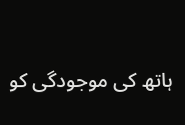ہاتھ کی موجودگی کو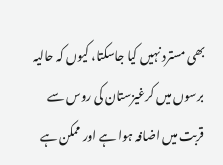بھی مسترد نہیں کیا جاسکتا، کیوں کہ حالیہ برسوں میں کرغیزستان کی روس سے قربت میں اضافہ ہوا ہے اور ممکن ہے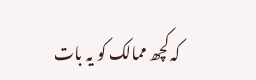کہ کچھ ممالک کو یہ بات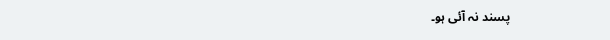پسند نہ آئی ہو۔